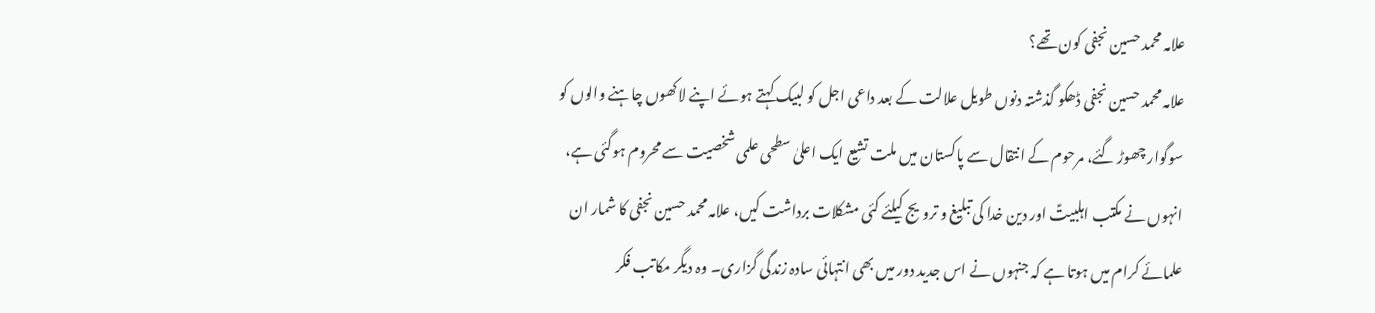علامہ محمد حسین نجفی کون تھے؟
علامہ محمد حسین نجفی ڈھکو گذشتہ دنوں طویل علالت کے بعد داعی اجل کو لبیک کہتے ہوئے اپنے لاکھوں چاہنے والوں کو سوگوار چھوڑ گئے، مرحوم کے انتقال سے پاکستان میں ملت تشیع ایک اعلیٰ سطحی علمی شخصیت سے محروم ہوگئی ہے، انہوں نے مکتب اہلبیتؑ اور دین خدا کی تبلیغ و ترویج کیلئے کئی مشکلات برداشت کیں، علامہ محمد حسین نجفی کا شمار ان علمائے کرام میں ہوتا ہے کہ جنہوں نے اس جدید دور میں بھی انتہائی سادہ زندگی گزاری۔ وہ دیگر مکاتب فکر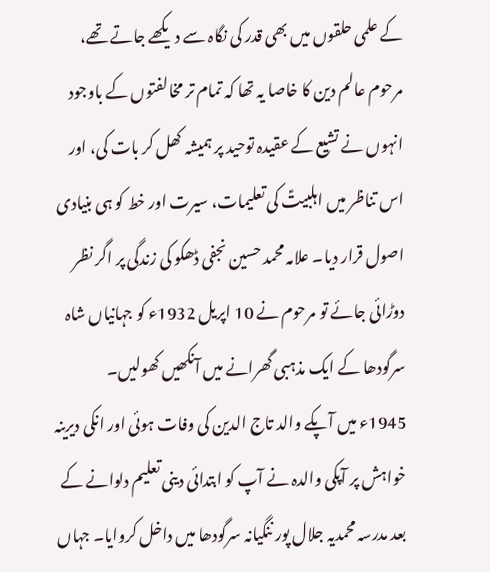کے علمی حلقوں میں بھی قدر کی نگاہ سے دیکھے جاتے تھے، مرحوم عالم دین کا خاصا یہ تھا کہ تمام تر مخالفتوں کے باوجود انہوں نے تشیع کے عقیدہ توحید پر ہمیشہ کھل کر بات کی، اور اس تناظر میں اہلبیتؑ کی تعلیمات، سیرت اور خط کو ہی بنیادی اصول قرار دیا۔ علامہ محمد حسین نجفی ڈھکو کی زندگی پر اگر نظر دوڑائی جائے تو مرحوم نے 10 اپریل 1932ء کو جہانیاں شاہ سرگودھا کے ایک مذہبی گھرانے میں آنکھیں کھولیں۔
1945ء میں آپکے والد تاج الدین کی وفات ہوئی اور انکی دیرینہ خواہش پر آپکی والدہ نے آپ کو ابتدائی دینی تعلیم دلوانے کے بعد مدرسہ محمدیہ جلال پور ننگیانہ سرگودھا میں داخل کروایا۔ جہاں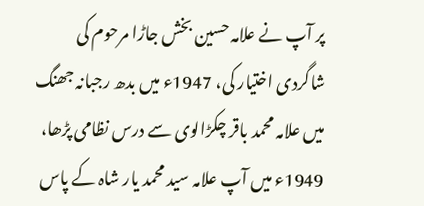پر آپ نے علامہ حسین بخش جاڑا مرحوم کی شاگردی اختیار کی، 1947ء میں بدھ رجبانہ جھنگ میں علامہ محمد باقر چکڑالوی سے درس نظامی پڑھا، 1949ء میں آپ علامہ سید محمد یار شاہ کے پاس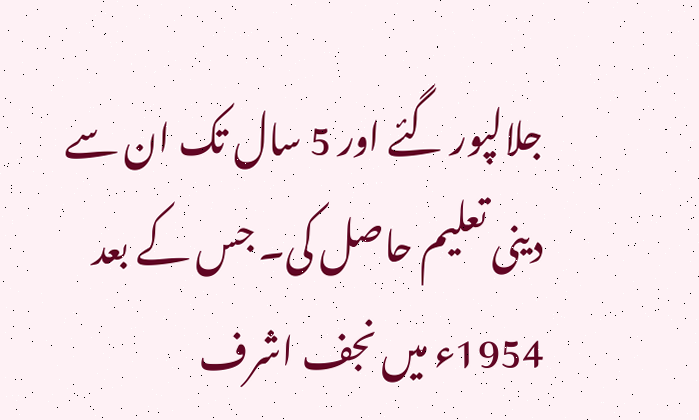جلالپور گئے اور 5 سال تک ان سے دینی تعلیم حاصل کی۔ جس کے بعد 1954ء میں نجف اشرف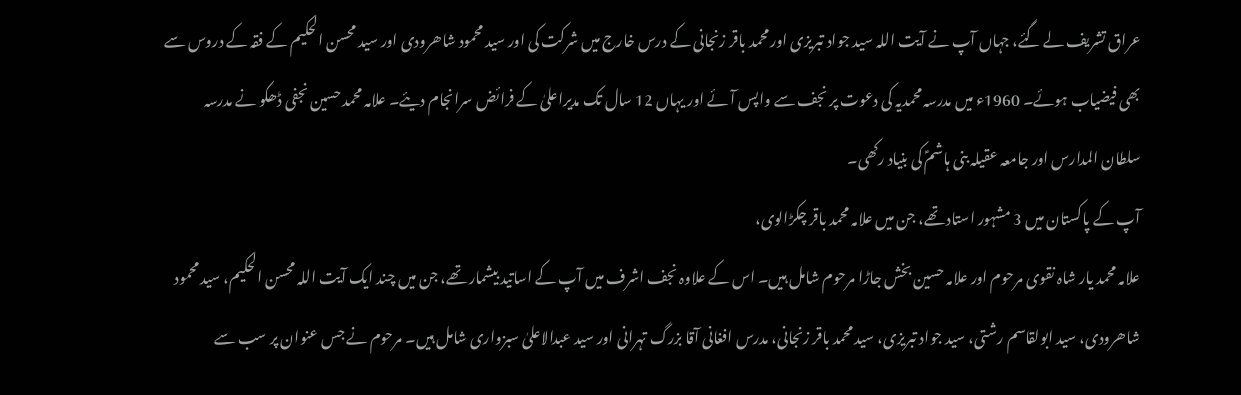عراق تشریف لے گئے، جہاں آپ نے آیت اللہ سید جواد تبریزی اور محمد باقر زنجانی کے درس خارج میں شرکت کی اور سید محمود شاھرودی اور سید محسن الحکیم کے فقہ کے دروس سے بھی فیضیاب ہوئے۔ 1960ء میں مدرسہ محمدیہ کی دعوت پر نجف سے واپس آئے اور یہاں 12 سال تک مدیراعلیٰ کے فرائض سرانجام دیئے۔ علامہ محمد حسین نجفی ڈھکو نے مدرسہ سلطان المدارس اور جامعہ عقیلہ بنی ہاشمؑ کی بنیاد رکھی۔
آپ کے پاکستان میں 3 مشہور استاد تھے، جن میں علامہ محمد باقر چکڑالوی،
علامہ محمد یار شاہ نقوی مرحوم اور علامہ حسین بخش جاڑا مرحوم شامل ہیں۔ اس کے علاوہ نجف اشرف میں آپ کے اساتید بیشمار تھے، جن میں چند ایک آیت اللہ محسن الحکیم، سید محمود شاھرودی، سید ابولقاسم رشتی، سید جواد تبریزی، سید محمد باقر زنجانی، مدرس افغانی آقا بزرگ تہرانی اور سید عبدالاعلیٰ سبزواری شامل ہیں۔ مرحوم نے جس عنوان پر سب سے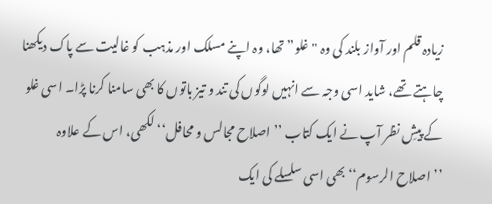زیادہ قلم اور آواز بلند کی وہ "غلو” تھا، وہ اپنے مسلک اور مذہب کو غالیت سے پاک دیکھنا چاہتے تھے، شاید اسی وجہ سے انہیں لوگوں کی تند و تیز باتوں کا بھی سامنا کرنا پڑا۔ اسی غلو کے پیشِ نظر آپ نے ایک کتاب ’’اصلاح مجالس و محافل‘‘ لکھی، اس کے علاوہ ’’اصلاح الرسوم‘‘ بھی اسی سلسلے کی ایک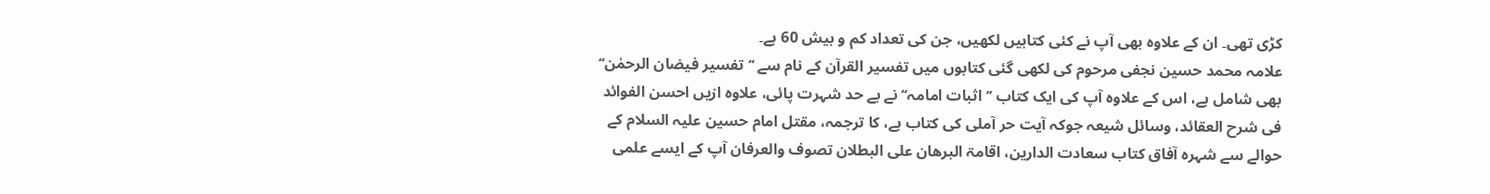کڑی تھی۔ ان کے علاوہ بھی آپ نے کئی کتابیں لکھیں، جن کی تعداد کم و بیش 60 ہے۔
علامہ محمد حسین نجفی مرحوم کی لکھی گئی کتابوں میں تفسیر القرآن کے نام سے ’’تفسیر فیضان الرحمٰن‘‘ بھی شامل ہے، اس کے علاوہ آپ کی ایک کتاب ’’اثبات امامہ‘‘ نے بے حد شہرت پائی، علاوہ ازیں احسن الفوائد فی شرح العقائد، وسائل شیعہ جوکہ آیت حر آملی کی کتاب ہے، کا ترجمہ، مقتل امام حسین علیہ السلام کے حوالے سے شہرہ آفاق کتاب سعادت الدارین، اقامۃ البرھان علی البطلان تصوف والعرفان آپ کے ایسے علمی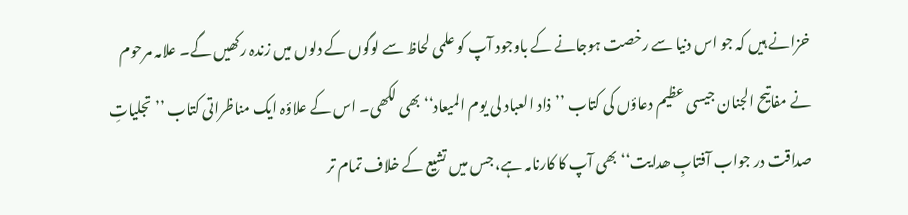خزانے ہیں کہ جو اس دنیا سے رخصت ہوجانے کے باوجود آپ کو علمی لحاظ سے لوگوں کے دلوں میں زندہ رکھیں گے۔ علامہ مرحوم نے مفاتیح الجنان جیسی عظیم دعاؤں کی کتاب ’’ذاد العباد لی یوم المیعاد‘‘ بھی لکھی۔ اس کے علاؤہ ایک مناظراتی کتاب ’’تجلیاتِ صداقت در جواب آفتابِ ھدایت‘‘ بھی آپ کا کارنامہ ہے، جس میں تشیع کے خلاف تمام تر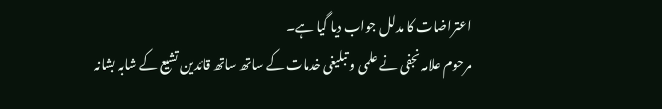اعتراضات کا مدلل جواب دیا گیا ہے۔
مرحوم علامہ نجفی نے علمی و تبلیغی خدمات کے ساتھ ساتھ قائدین تشیع کے شابہ بشانہ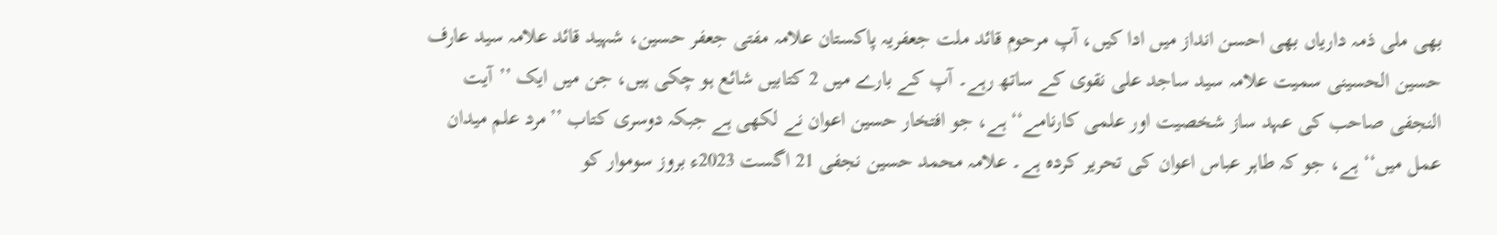بھی ملی ذمہ داریاں بھی احسن انداز میں ادا کیں، آپ مرحوم قائد ملت جعفریہ پاکستان علامہ مفتی جعفر حسین، شہید قائد علامہ سید عارف حسین الحسینی سمیت علامہ سید ساجد علی نقوی کے ساتھ رہے۔ آپ کے بارے میں 2 کتابیں شائع ہو چکی ہیں، جن میں ایک ’’آیت النجفی صاحب کی عہد ساز شخصیت اور علمی کارنامے‘‘ ہے، جو افتخار حسین اعوان نے لکھی ہے جبکہ دوسری کتاب ’’مرد علم میدان عمل میں‘‘ ہے، جو کہ طاہر عباس اعوان کی تحریر کردہ ہے۔ علامہ محمد حسین نجفی 21 اگست 2023ء بروز سوموار کو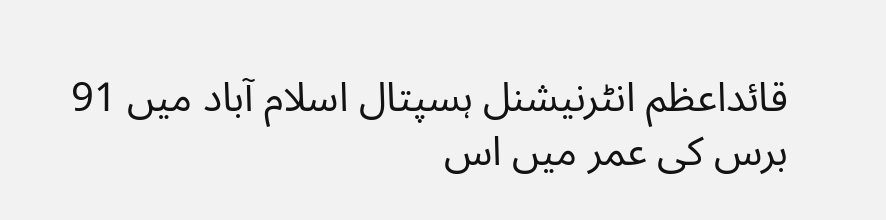قائداعظم انٹرنیشنل ہسپتال اسلام آباد میں 91 برس کی عمر میں اس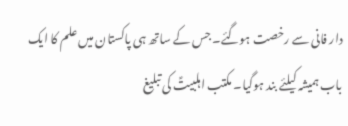دار فانی سے رخصت ہوگئے۔ جس کے ساتھ ہی پاکستان میں علم کا ایک باب ہمیشہ کیلئے بند ہوگیا۔ مکتب اہلبیتؑ کی تبلیغ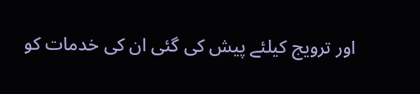اور ترویج کیلئے پیش کی گئی ان کی خدمات کو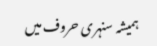ہمیشہ سنہری حروف میں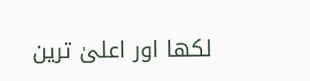لکھا اور اعلیٰ ترین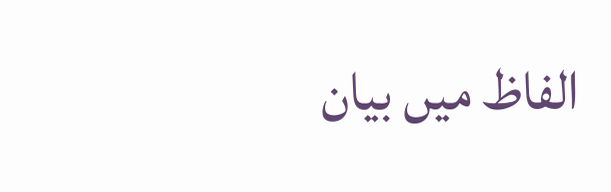الفاظ میں بیان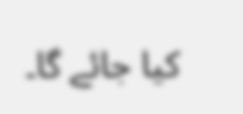کیا جائے گا۔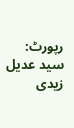رپورٹ: سید عدیل زیدی